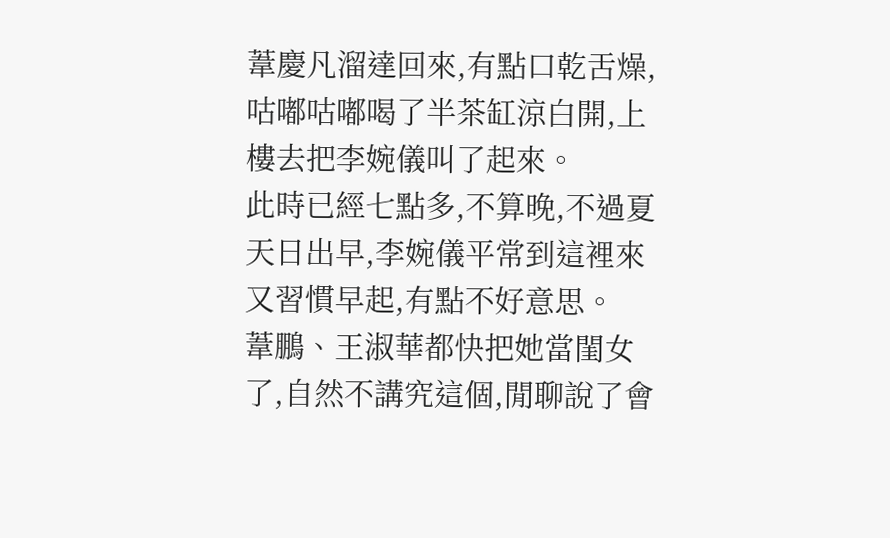葦慶凡溜達回來,有點口乾舌燥,咕嘟咕嘟喝了半茶缸涼白開,上樓去把李婉儀叫了起來。
此時已經七點多,不算晚,不過夏天日出早,李婉儀平常到這裡來又習慣早起,有點不好意思。
葦鵬、王淑華都快把她當閨女了,自然不講究這個,閒聊說了會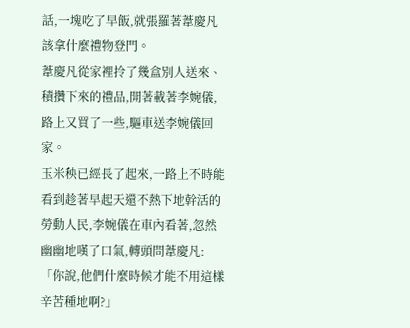話,一塊吃了早飯,就張羅著葦慶凡該拿什麼禮物登門。
葦慶凡從家裡拎了幾盒別人送來、積攢下來的禮品,開著載著李婉儀,路上又買了一些,驅車送李婉儀回家。
玉米秧已經長了起來,一路上不時能看到趁著早起天還不熱下地幹活的勞動人民,李婉儀在車內看著,忽然幽幽地嘆了口氣,轉頭問葦慶凡:「你說,他們什麼時候才能不用這樣辛苦種地啊?」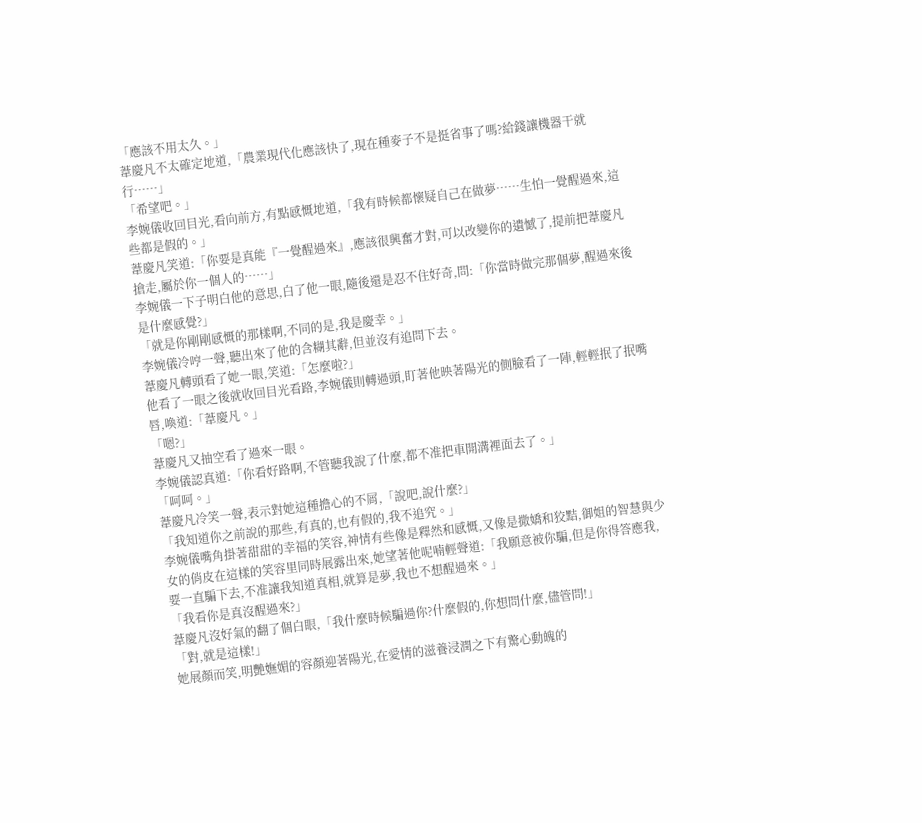「應該不用太久。」
葦慶凡不太確定地道,「農業現代化應該快了,現在種麥子不是挺省事了嗎?給錢讓機器干就行……」
「希望吧。」
李婉儀收回目光,看向前方,有點感慨地道,「我有時候都懷疑自己在做夢……生怕一覺醒過來,這些都是假的。」
葦慶凡笑道:「你要是真能『一覺醒過來』,應該很興奮才對,可以改變你的遺憾了,提前把葦慶凡搶走,屬於你一個人的……」
李婉儀一下子明白他的意思,白了他一眼,隨後還是忍不住好奇,問:「你當時做完那個夢,醒過來後是什麼感覺?」
「就是你剛剛感慨的那樣啊,不同的是,我是慶幸。」
李婉儀冷哼一聲,聽出來了他的含糊其辭,但並沒有追問下去。
葦慶凡轉頭看了她一眼,笑道:「怎麼啦?」
他看了一眼之後就收回目光看路,李婉儀則轉過頭,盯著他映著陽光的側臉看了一陣,輕輕抿了抿嘴唇,喚道:「葦慶凡。」
「嗯?」
葦慶凡又抽空看了過來一眼。
李婉儀認真道:「你看好路啊,不管聽我說了什麼,都不准把車開溝裡面去了。」
「呵呵。」
葦慶凡冷笑一聲,表示對她這種擔心的不屑,「說吧,說什麼?」
「我知道你之前說的那些,有真的,也有假的,我不追究。」
李婉儀嘴角掛著甜甜的幸福的笑容,神情有些像是釋然和感慨,又像是撒嬌和狡黠,御姐的智慧與少女的俏皮在這樣的笑容里同時展露出來,她望著他呢喃輕聲道:「我願意被你騙,但是你得答應我,要一直騙下去,不准讓我知道真相,就算是夢,我也不想醒過來。」
「我看你是真沒醒過來?」
葦慶凡沒好氣的翻了個白眼,「我什麼時候騙過你?什麼假的,你想問什麼,儘管問!」
「對,就是這樣!」
她展顏而笑,明艷嫵媚的容顏迎著陽光,在愛情的滋養浸潤之下有驚心動魄的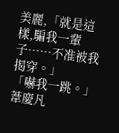美麗,「就是這樣,騙我一輩子……不准被我揭穿。」
「嚇我一跳。」
葦慶凡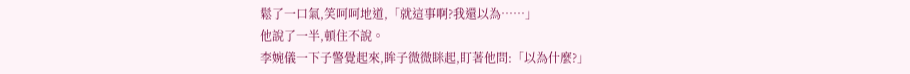鬆了一口氣,笑呵呵地道,「就這事啊?我還以為……」
他說了一半,頓住不說。
李婉儀一下子警覺起來,眸子微微眯起,盯著他問:「以為什麼?」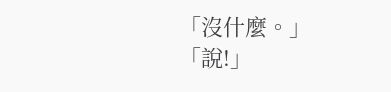「沒什麼。」
「說!」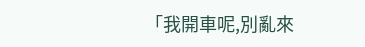「我開車呢,別亂來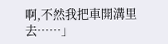啊,不然我把車開溝里去……」